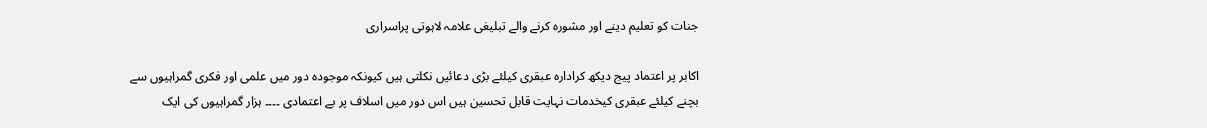جنات کو تعلیم دینے اور مشورہ کرنے والے تبلیغی علامہ لاہوتی پراسراری

اکابر پر اعتماد پیج دیکھ کرادارہ عبقری کیلئے بڑی دعائیں نکلتی ہیں کیونکہ موجودہ دور میں علمی اور فکری گمراہیوں سے بچنے کیلئے عبقری کیخدمات نہایت قابل تحسین ہیں اس دور میں اسلاف پر بے اعتمادی ۔۔۔۔ ہزار گمراہیوں کی ایک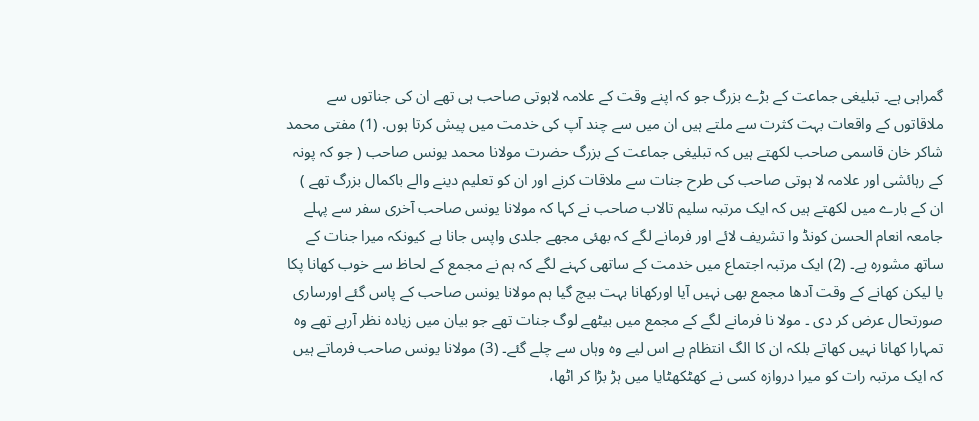گمراہی ہے۔ تبلیغی جماعت کے بڑے بزرگ جو کہ اپنے وقت کے علامہ لاہوتی صاحب ہی تھے ان کی جناتوں سے ملاقاتوں کے واقعات بہت کثرت سے ملتے ہیں ان میں سے چند آپ کی خدمت میں پیش کرتا ہوں. (1) مفتی محمد شاکر خان قاسمی صاحب لکھتے ہیں کہ تبلیغی جماعت کے بزرگ حضرت مولانا محمد یونس صاحب ( جو کہ پونہ کے رہائشی اور علامہ لا ہوتی صاحب کی طرح جنات سے ملاقات کرنے اور ان کو تعلیم دینے والے باکمال بزرگ تھے ) ان کے بارے میں لکھتے ہیں کہ ایک مرتبہ سلیم تالاب صاحب نے کہا کہ مولانا یونس صاحب آخری سفر سے پہلے جامعہ انعام الحسن کونڈ وا تشریف لائے اور فرمانے لگے کہ بھئی مجھے جلدی واپس جانا ہے کیونکہ میرا جنات کے ساتھ مشورہ ہے۔ (2) ایک مرتبہ اجتماع میں خدمت کے ساتھی کہنے لگے کہ ہم نے مجمع کے لحاظ سے خوب کھانا پکا یا لیکن کھانے کے وقت آدھا مجمع بھی نہیں آیا اورکھانا بہت بیچ گیا ہم مولانا یونس صاحب کے پاس گئے اورساری صورتحال عرض کر دی ۔ مولا نا فرمانے لگے کے مجمع میں بیٹھے لوگ جنات تھے جو بیان میں زیادہ نظر آرہے تھے وہ تمہارا کھانا نہیں کھاتے بلکہ ان کا الگ انتظام ہے اس لیے وہ وہاں سے چلے گئے۔ (3) مولانا یونس صاحب فرماتے ہیں کہ ایک مرتبہ رات کو میرا دروازہ کسی نے کھٹکھٹایا میں ہڑ بڑا کر اٹھا،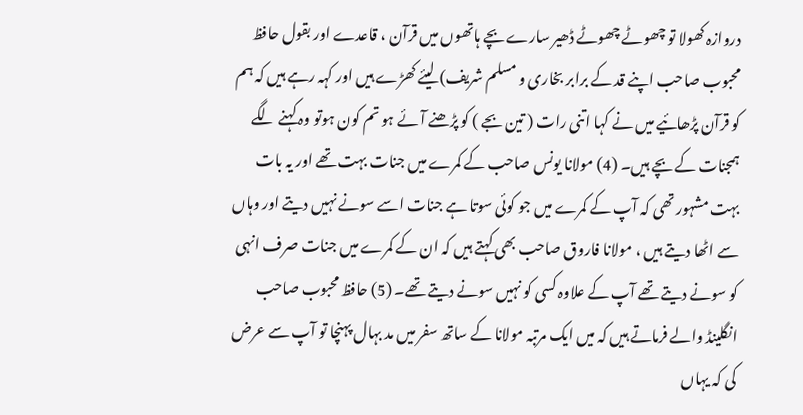دروازہ کھولا تو چھوٹے چھوٹے ڈھیر سارے بچے ہاتھوں میں قرآن ، قاعدے اور بقول حافظ محبوب صاحب اپنے قد کے برابر بخاری و مسلم شریف) لیئے کھڑے ہیں اور کہہ رہے ہیں کہ ہم کو قرآن پڑھائیے میں نے کہا اتنی رات ( تین بجے ) کو پڑھنے آئے ہو تم کون ہوتو وہ کہنے لگے ہمجنات کے بچے ہیں۔ (4) مولانا یونس صاحب کے کمرے میں جنات بہت تھے اور یہ بات بہت مشہور تھی کہ آپ کے کمرے میں جو کوئی سوتا ہے جنات اسے سونے نہیں دیتے اور وہاں سے اٹھا دیتے ہیں ، مولانا فاروق صاحب بھی کہتے ہیں کہ ان کے کمرے میں جنات صرف انہی کو سونے دیتے تھے آپ کے علاوہ کسی کو نہیں سونے دیتے تھے۔ (5) حافظ محبوب صاحب انگلینڈ والے فرماتے ہیں کہ میں ایک مرتبہ مولانا کے ساتھ سفر میں مد بہال پہنچا تو آپ سے عرض کی کہ یہاں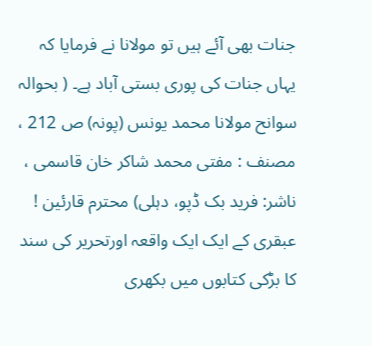جنات بھی آئے ہیں تو مولانا نے فرمایا کہ یہاں جنات کی پوری بستی آباد ہے۔ ( بحوالہ سوانح مولانا محمد یونس (پونہ) ص 212 ، مصنف : مفتی محمد شاکر خان قاسمی ، ناشر: فرید بک ڈپو، دہلی) محترم قارئین ! عبقری کے ایک ایک واقعہ اورتحریر کی سند کا بڑکی کتابوں میں بکھری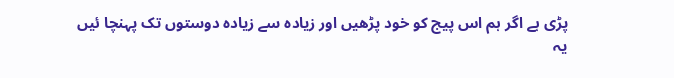پڑی ہے اگر ہم اس پیج کو خود پڑھیں اور زیادہ سے زیادہ دوستوں تک پہنچا ئیں یہ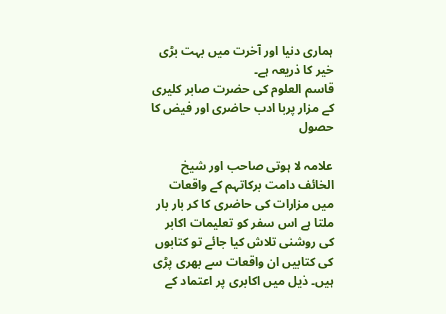ہماری دنیا اور آخرت میں بہت بڑی خیر کا ذریعہ ہے۔
قاسم العلوم کی حضرت صابر کلیری کے مزار پربا ادب حاضری اور فیض کا حصول

علامہ لا ہوتی صاحب اور شیخ الخائف دامت برکاتہم کے واقعات میں مزارات کی حاضری کا کر بار بار ملتا ہے اس سفر کو تعلیمات اکابر کی روشنی تلاش کیا جائے تو کتابوں کی کتابیں ان واقعات سے بھری پڑی ہیں۔ ذیل میں اکابری پر اعتماد کے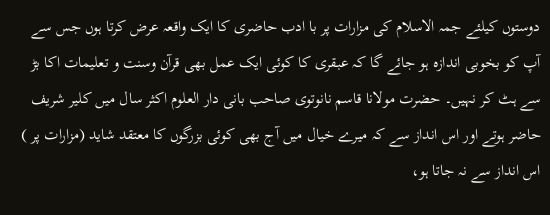دوستوں کیلئے جمہ الاسلام کی مزارات پر با ادب حاضری کا ایک واقعہ عرض کرتا ہوں جس سے آپ کو بخوبی اندازہ ہو جائے گا کہ عبقری کا کوئی ایک عمل بھی قرآن وسنت و تعلیمات اکا بڑ سے ہٹ کر نہیں۔ حضرت مولانا قاسم نانوتوی صاحب بانی دار العلوم اکثر سال میں کلیر شریف حاضر ہوتے اور اس انداز سے کہ میرے خیال میں آج بھی کوئی بزرگوں کا معتقد شاید (مزارات پر ) اس انداز سے نہ جاتا ہو،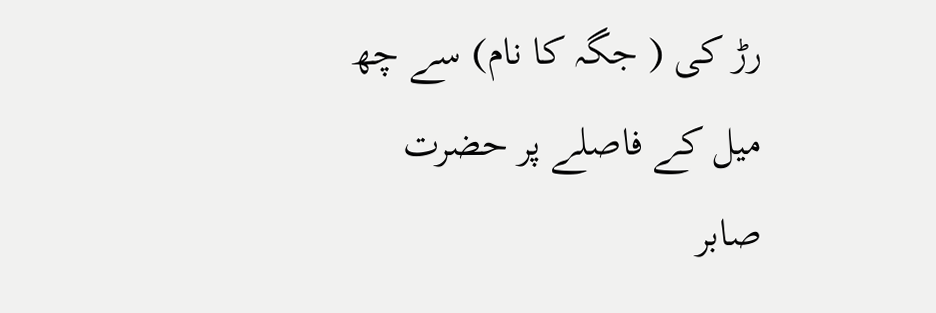رڑ کی ( جگہ کا نام) سے چھ میل کے فاصلے پر حضرت صابر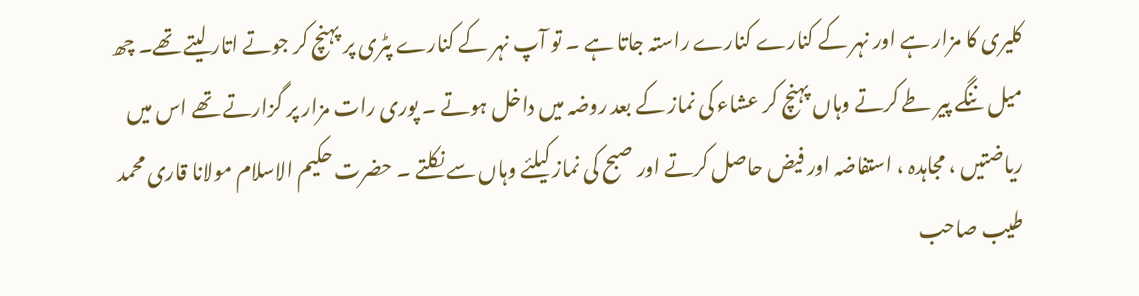کلیری کا مزار ہے اور نہر کے کنارے کنارے راستہ جاتا ہے ۔ تو آپ نہر کے کنارے پٹری پر پہنچ کر جوتے اتار لیتے تھے۔ چھ میل ننگے پیر طے کرتے وہاں پہنچ کر عشاء کی نماز کے بعد روضہ میں داخل ہوتے ۔ پوری رات مزار پر گزارتے تھے اس میں ریاضتیں ، مجاہدہ ، استفاضہ اور فیض حاصل کرتے اور صبح کی نماز کیلئے وہاں سے نکلتے ۔ حضرت حکیم الاسلام مولانا قاری محمد طیب صاحب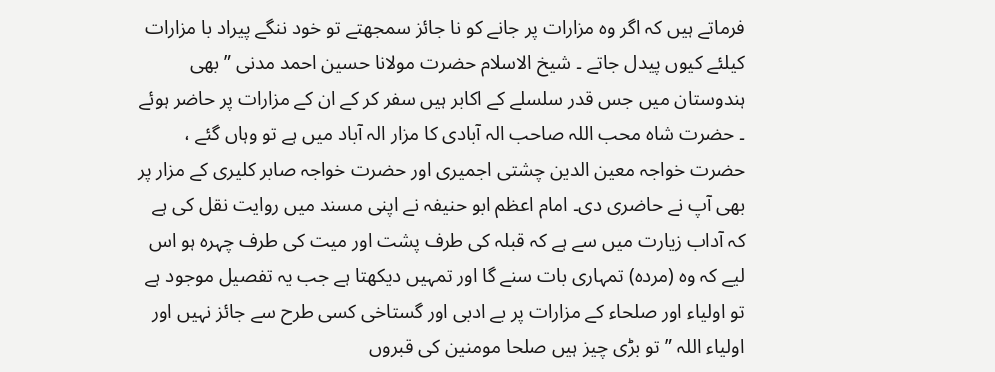فرماتے ہیں کہ اگر وہ مزارات پر جانے کو نا جائز سمجھتے تو خود ننگے پیراد با مزارات کیلئے کیوں پیدل جاتے ۔ شیخ الاسلام حضرت مولانا حسین احمد مدنی ” بھی ہندوستان میں جس قدر سلسلے کے اکابر ہیں سفر کر کے ان کے مزارات پر حاضر ہوئے ۔ حضرت شاہ محب اللہ صاحب الہ آبادی کا مزار الہ آباد میں ہے تو وہاں گئے ، حضرت خواجہ معین الدین چشتی اجمیری اور حضرت خواجہ صابر کلیری کے مزار پر بھی آپ نے حاضری دی۔ امام اعظم ابو حنیفہ نے اپنی مسند میں روایت نقل کی ہے کہ آداب زیارت میں سے ہے کہ قبلہ کی طرف پشت اور میت کی طرف چہرہ ہو اس لیے کہ وہ (مردہ) تمہاری بات سنے گا اور تمہیں دیکھتا ہے جب یہ تفصیل موجود ہے تو اولیاء اور صلحاء کے مزارات پر بے ادبی اور گستاخی کسی طرح سے جائز نہیں اور اولیاء اللہ ” تو بڑی چیز ہیں صلحا مومنین کی قبروں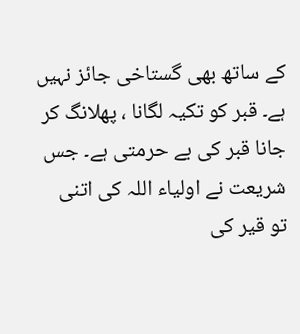کے ساتھ بھی گستاخی جائز نہیں ہے۔ قبر کو تکیہ لگانا ، پھلانگ کر جانا قبر کی بے حرمتی ہے۔ جس شریعت نے اولیاء اللہ کی اتنی تو قیر کی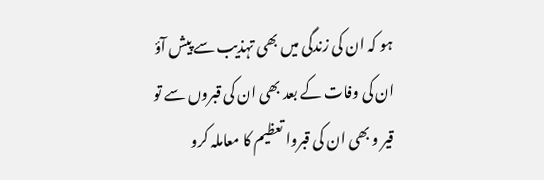ہو کہ ان کی زندگی میں بھی تہذیب سے پیش آؤ ان کی وفات کے بعد بھی ان کی قبروں سے تو قیر و بھی ان کی قبروا تعظیم کا معاملہ کرو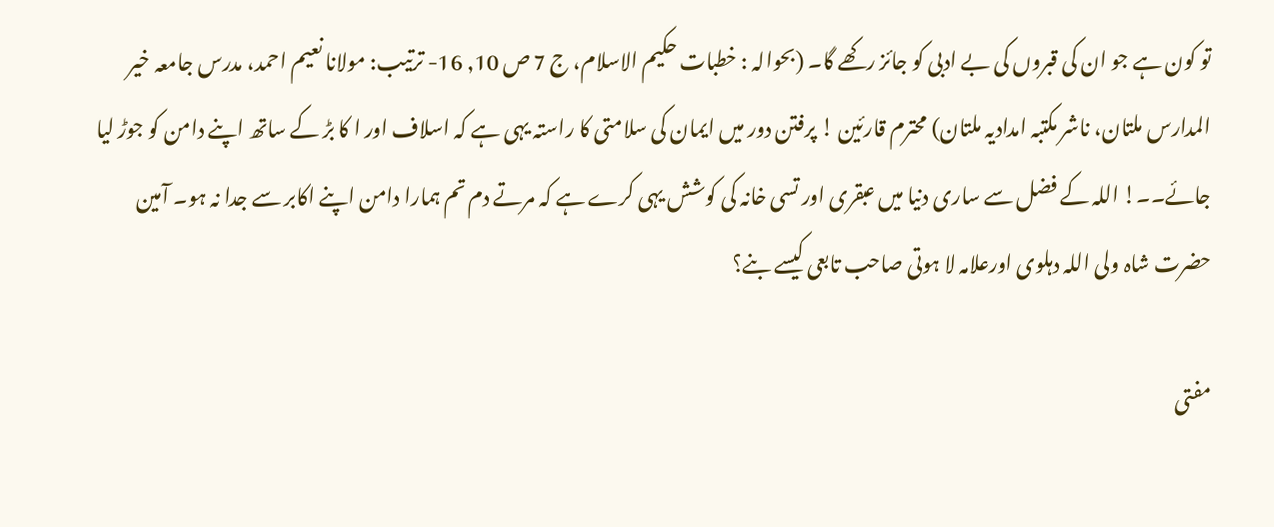تو کون ہے جو ان کی قبروں کی بے ادبی کو جائز رکھے گا۔ (بحوالہ : خطبات حکیم الاسلام، ج 7 ص 10, 16- ترتیب: مولانا نعیم احمد، مدرس جامعہ خیر المدارس ملتان، ناشر مکتبہ امدادیہ ملتان) محترم قارئین ! پرفتن دور میں ایمان کی سلامتی کا راستہ یہی ہے کہ اسلاف اور ا کا بڑ کے ساتھ اپنے دامن کو جوڑ لیا جائے۔۔! اللہ کے فضل سے ساری دنیا میں عبقری اور تسی خانہ کی کوشش یہی کرے ہے کہ مرتے دم تم ہمارا دامن اپنے اکابر سے جدا نہ ہو۔ آمین
حضرت شاہ ولی اللہ دہلوی اورعلامہ لا ہوتی صاحب تابعی کیسے بنے؟

مفتی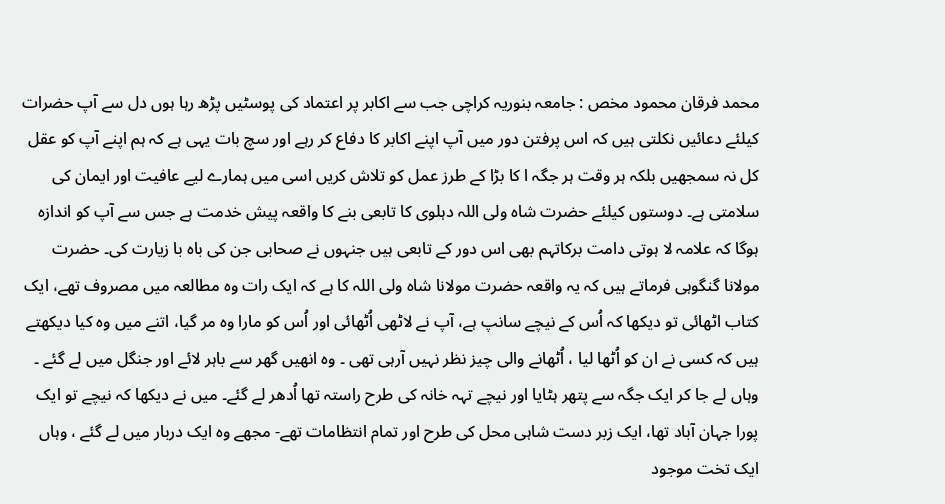محمد فرقان محمود مخص : جامعہ بنوریہ کراچی جب سے اکابر پر اعتماد کی پوسٹیں پڑھ رہا ہوں دل سے آپ حضرات کیلئے دعائیں نکلتی ہیں کہ اس پرفتن دور میں آپ اپنے اکابر کا دفاع کر رہے اور سچ بات یہی ہے کہ ہم اپنے آپ کو عقل کل نہ سمجھیں بلکہ ہر وقت ہر جگہ ا کا بڑا کے طرز عمل کو تلاش کریں اسی میں ہمارے لیے عافیت اور ایمان کی سلامتی ہے۔ دوستوں کیلئے حضرت شاہ ولی اللہ دہلوی کا تابعی بنے کا واقعہ پیش خدمت ہے جس سے آپ کو اندازہ ہوگا کہ علامہ لا ہوتی دامت برکاتہم بھی اس دور کے تابعی ہیں جنہوں نے صحابی جن کی باہ با زیارت کی۔ حضرت مولانا گنگوہی فرماتے ہیں کہ یہ واقعہ حضرت مولانا شاہ ولی اللہ کا ہے کہ ایک رات وہ مطالعہ میں مصروف تھے، ایک کتاب اٹھائی تو دیکھا کہ اُس کے نیچے سانپ ہے، آپ نے لاٹھی اُٹھائی اور اُس کو مارا وہ مر گیا، اتنے میں وہ کیا دیکھتے ہیں کہ کسی نے ان کو اُٹھا لیا ، اُٹھانے والی چیز نظر نہیں آرہی تھی ۔ وہ انھیں گھر سے باہر لائے اور جنگل میں لے گئے ۔ وہاں لے جا کر ایک جگہ سے پتھر ہٹایا اور نیچے تہہ خانہ کی طرح راستہ تھا اُدھر لے گئے۔ میں نے دیکھا کہ نیچے تو ایک پورا جہان آباد تھا، ایک زبر دست شاہی محل کی طرح اور تمام انتظامات تھے- مجھے وہ ایک دربار میں لے گئے ، وہاں ایک تخت موجود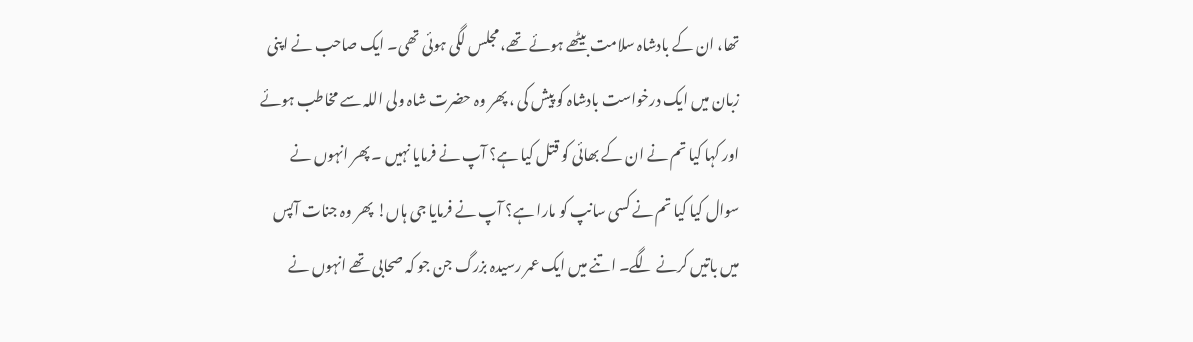تھا، ان کے بادشاہ سلامت بیٹھے ہوئے تھے، مجلس لگی ہوئی تھی۔ ایک صاحب نے اپنی زبان میں ایک درخواست بادشاہ کو پیش کی ، پھر وہ حضرت شاہ ولی اللہ سے مخاطب ہوئے اور کہا کیا تم نے ان کے بھائی کو قتل کیا ہے؟ آپ نے فرمایا نہیں ۔ پھر انہوں نے سوال کیا کیا تم نے کسی سانپ کو مارا ہے؟ آپ نے فرمایا جی ہاں! پھر وہ جنات آپس میں باتیں کرنے لگے۔ اتنے میں ایک عمر رسیدہ بزرگ جن جو کہ صحابی تھے انہوں نے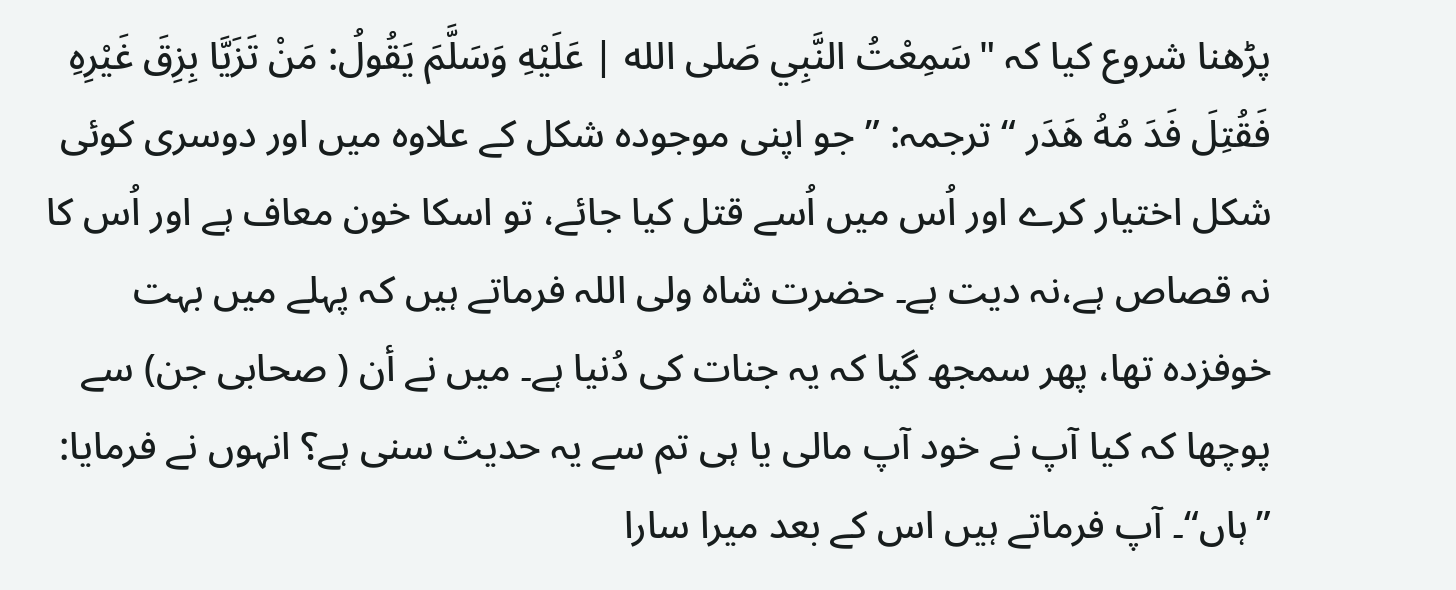پڑھنا شروع کیا کہ "سَمِعْتُ النَّبِي صَلى الله | عَلَيْهِ وَسَلَّمَ يَقُولُ: مَنْ تَزَيَّا بِزِقَ غَيْرِهِ فَقُتِلَ فَدَ مُهُ هَدَر “ ترجمہ: ”جو اپنی موجودہ شکل کے علاوہ میں اور دوسری کوئی شکل اختیار کرے اور اُس میں اُسے قتل کیا جائے، تو اسکا خون معاف ہے اور اُس کا نہ قصاص ہے،نہ دیت ہے۔ حضرت شاہ ولی اللہ فرماتے ہیں کہ پہلے میں بہت خوفزدہ تھا، پھر سمجھ گیا کہ یہ جنات کی دُنیا ہے۔ میں نے أن ( صحابی جن) سے پوچھا کہ کیا آپ نے خود آپ مالی یا ہی تم سے یہ حدیث سنی ہے؟ انہوں نے فرمایا: ”ہاں“۔ آپ فرماتے ہیں اس کے بعد میرا سارا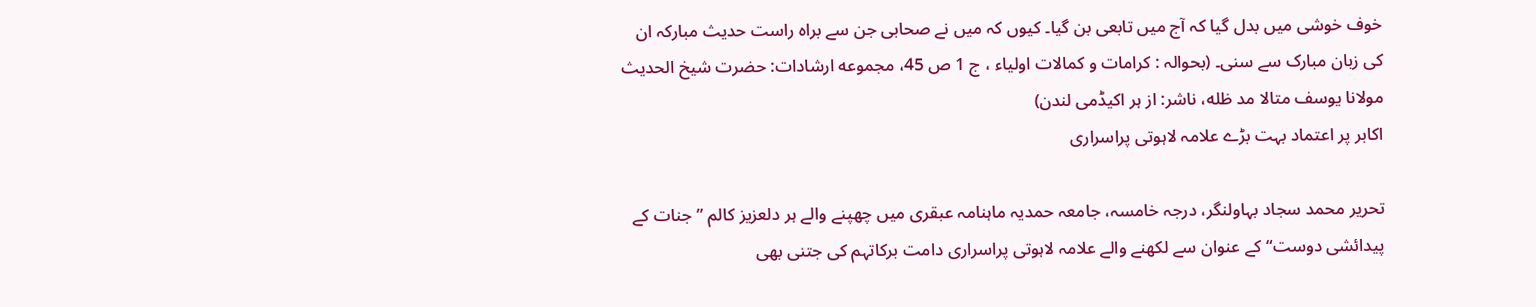خوف خوشی میں بدل گیا کہ آج میں تابعی بن گیا۔ کیوں کہ میں نے صحابی جن سے براہ راست حدیث مبارکہ ان کی زبان مبارک سے سنی۔ (بحوالہ : کرامات و کمالات اولیاء ، ج 1 ص 45، مجموعه ارشادات: حضرت شیخ الحدیث مولانا یوسف متالا مد ظله، ناشر: از ہر اکیڈمی لندن)
اکابر پر اعتماد بہت بڑے علامہ لاہوتی پراسراری

تحریر محمد سجاد بہاولنگر، درجہ خامسہ، جامعہ حمدیہ ماہنامہ عبقری میں چھپنے والے ہر دلعزیز کالم ” جنات کے پیدائشی دوست“ کے عنوان سے لکھنے والے علامہ لاہوتی پراسراری دامت برکاتہم کی جتنی بھی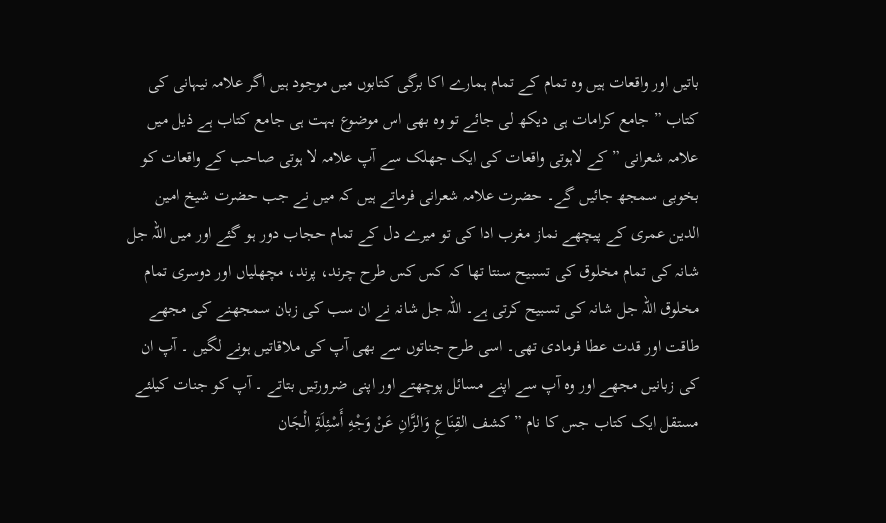باتیں اور واقعات ہیں وہ تمام کے تمام ہمارے اکا برگی کتابوں میں موجود ہیں اگر علامہ نیہانی کی کتاب ” جامع کرامات ہی دیکھ لی جائے تو وہ بھی اس موضوع بہت ہی جامع کتاب ہے ذیل میں علامہ شعرانی ” کے لاہوتی واقعات کی ایک جھلک سے آپ علامہ لا ہوتی صاحب کے واقعات کو بخوبی سمجھ جائیں گے۔ حضرت علامہ شعرانی فرماتے ہیں کہ میں نے جب حضرت شیخ امین الدین عمری کے پیچھے نماز مغرب ادا کی تو میرے دل کے تمام حجاب دور ہو گئے اور میں اللہ جل شانہ کی تمام مخلوق کی تسبیح سنتا تھا کہ کس کس طرح چرند، پرند، مچھلیاں اور دوسری تمام مخلوق اللہ جل شانہ کی تسبیح کرتی ہے۔ اللہ جل شانہ نے ان سب کی زبان سمجھنے کی مجھے طاقت اور قدت عطا فرمادی تھی۔ اسی طرح جناتوں سے بھی آپ کی ملاقاتیں ہونے لگیں ۔ آپ ان کی زبانیں مجھے اور وہ آپ سے اپنے مسائل پوچھتے اور اپنی ضرورتیں بتاتے ۔ آپ کو جنات کیلئے مستقل ایک کتاب جس کا نام ” کشف القِنَاعِ وَالزَّانِ عَنْ وَجْهِ أَسْئِلَةِ الْجَان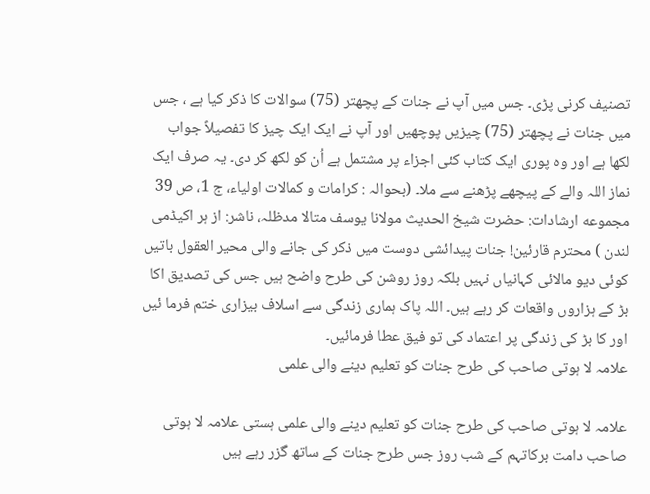تصنیف کرنی پڑی۔ جس میں آپ نے جنات کے پچھتر (75) سوالات کا ذکر کیا ہے ، جس میں جنات نے پچھتر (75) چیزیں پوچھیں اور آپ نے ایک ایک چیز کا تفصیلاً جواب لکھا ہے اور وہ پوری ایک کتاب کئی اجزاء پر مشتمل ہے اُن کو لکھ کر دی۔ یہ صرف ایک نماز اللہ والے کے پیچھے پڑھنے سے ملا۔ (بحوالہ : کرامات و کمالات اولیاء، ج 1، ص 39 مجموعه ارشادات: حضرت شیخ الحدیث مولانا یوسف متالا مدظلہ، ناشر: از ہر اکیڈمی لندن ) محترم قارئین! جنات پیدائشی دوست میں ذکر کی جانے والی محیر العقول باتیں کوئی دیو مالائی کہانیاں نہیں بلکہ روز روشن کی طرح واضح ہیں جس کی تصدیق اکا بڑ کے ہزاروں واقعات کر رہے ہیں۔ اللہ پاک ہماری زندگی سے اسلاف بیزاری ختم فرما ئیں اور کا بڑ کی زندگی پر اعتماد کی تو فیق عطا فرمائیں۔
علامہ لا ہوتی صاحب کی طرح جنات کو تعلیم دینے والی علمی

علامہ لا ہوتی صاحب کی طرح جنات کو تعلیم دینے والی علمی ہستی علامہ لا ہوتی صاحب دامت برکاتہم کے شب روز جس طرح جنات کے ساتھ گزر رہے ہیں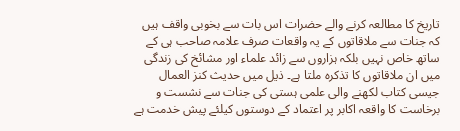تاریخ کا مطالعہ کرنے والے حضرات اس بات سے بخوبی واقف ہیں کہ جنات سے ملاقاتوں کے یہ واقعات صرف علامہ صاحب ہی کے ساتھ خاص نہیں بلکہ ہزاروں سے زائد علماء اور مشائخ کی زندگی میں ان ملاقاتوں کا تذکرہ ملتا ہے۔ ذیل میں حدیث کنز العمال جیسی کتاب لکھنے والی علمی ہستی کی جنات سے نشست و برخاست کا واقعہ اکابر پر اعتماد کے دوستوں کیلئے پیش خدمت ہے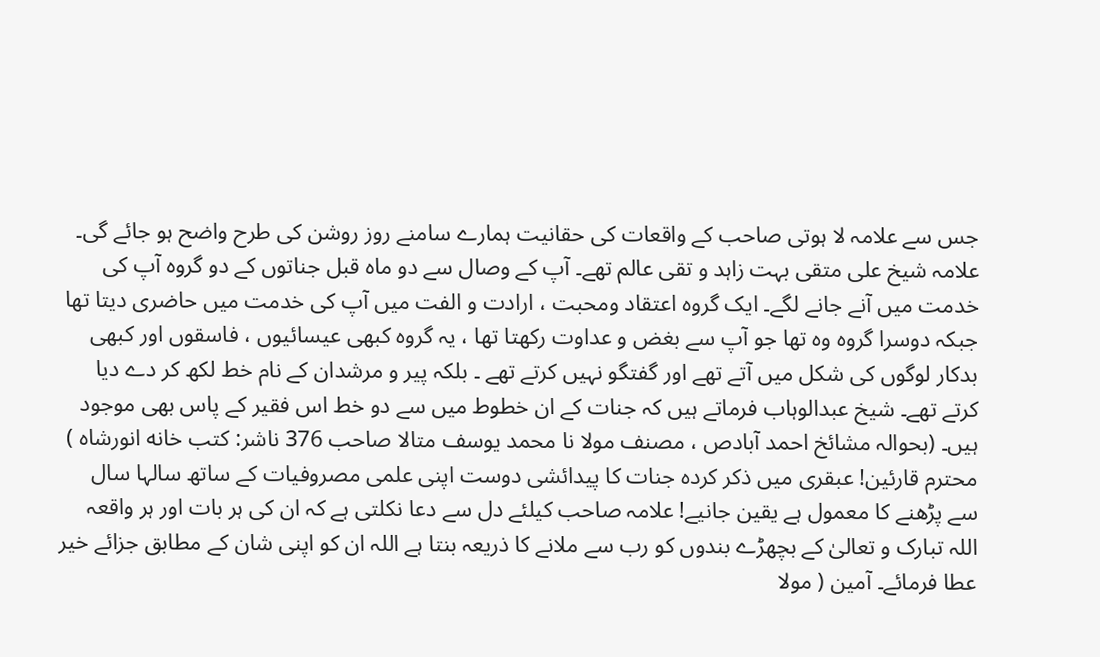جس سے علامہ لا ہوتی صاحب کے واقعات کی حقانیت ہمارے سامنے روز روشن کی طرح واضح ہو جائے گی۔ علامہ شیخ علی متقی بہت زاہد و تقی عالم تھے۔ آپ کے وصال سے دو ماہ قبل جناتوں کے دو گروہ آپ کی خدمت میں آنے جانے لگے۔ ایک گروہ اعتقاد ومحبت ، ارادت و الفت میں آپ کی خدمت میں حاضری دیتا تھا جبکہ دوسرا گروہ وہ تھا جو آپ سے بغض و عداوت رکھتا تھا ، یہ گروہ کبھی عیسائیوں ، فاسقوں اور کبھی بدکار لوگوں کی شکل میں آتے تھے اور گفتگو نہیں کرتے تھے ۔ بلکہ پیر و مرشدان کے نام خط لکھ کر دے دیا کرتے تھے۔ شیخ عبدالوہاب فرماتے ہیں کہ جنات کے ان خطوط میں سے دو خط اس فقیر کے پاس بھی موجود ہیں۔ (بحوالہ مشائخ احمد آبادص ، مصنف مولا نا محمد یوسف متالا صاحب 376 ناشر: کتب خانه انورشاہ ) محترم قارئین! عبقری میں ذکر کردہ جنات کا پیدائشی دوست اپنی علمی مصروفیات کے ساتھ سالہا سال سے پڑھنے کا معمول ہے یقین جانیے! علامہ صاحب کیلئے دل سے دعا نکلتی ہے کہ ان کی ہر بات اور ہر واقعہ اللہ تبارک و تعالیٰ کے بچھڑے بندوں کو رب سے ملانے کا ذریعہ بنتا ہے اللہ ان کو اپنی شان کے مطابق جزائے خیر عطا فرمائے۔ آمین ( مولا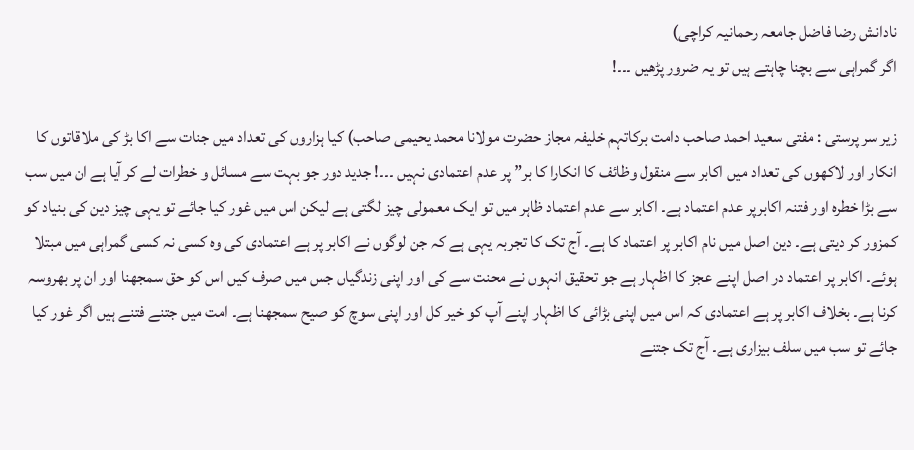نادانش رضا فاضل جامعہ رحمانیہ کراچی)
اگر گمراہی سے بچنا چاہتے ہیں تو یہ ضرور پڑھیں ۔۔۔!

زیر سر پرستی : مفتی سعید احمد صاحب دامت برکاتہم خلیفہ مجاز حضرت مولانا محمد یحیمی صاحب) کیا ہزاروں کی تعداد میں جنات سے اکا بڑ کی ملاقاتوں کا انکار اور لاکھوں کی تعداد میں اکابر سے منقول وظائف کا انکارا کا بر” پر عدم اعتمادی نہیں ۔۔۔! جدید دور جو بہت سے مسائل و خطرات لے کر آیا ہے ان میں سب سے بڑا خطرہ اور فتنہ اکابرپر عدم اعتماد ہے۔ اکابر سے عدم اعتماد ظاہر میں تو ایک معمولی چیز لگتی ہے لیکن اس میں غور کیا جائے تو یہی چیز دین کی بنیاد کو کمزور کر دیتی ہے۔ دین اصل میں نام اکابر پر اعتماد کا ہے۔ آج تک کا تجربہ یہی ہے کہ جن لوگوں نے اکابر پر ہے اعتمادی کی وہ کسی نہ کسی گمراہی میں مبتلا ہوئے۔ اکابر پر اعتماد در اصل اپنے عجز کا اظہار ہے جو تحقیق انہوں نے محنت سے کی اور اپنی زندگیاں جس میں صرف کیں اس کو حق سمجھنا اور ان پر بھروسہ کرنا ہے۔ بخلاف اکابر پر ہے اعتمادی کہ اس میں اپنی بڑائی کا اظہار اپنے آپ کو خیر کل اور اپنی سوچ کو صیح سمجھنا ہے۔ امت میں جتنے فتنے ہیں اگر غور کیا جائے تو سب میں سلف بیزاری ہے۔ آج تک جتنے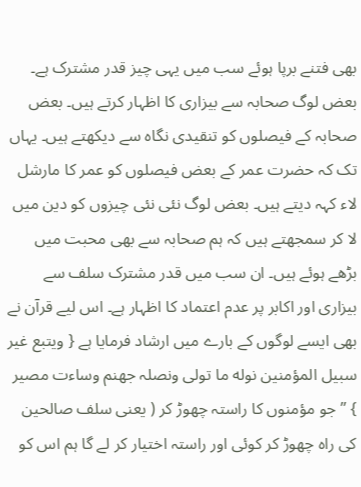بھی فتنے برپا ہوئے سب میں یہی چیز قدر مشترک ہے۔ بعض لوگ صحابہ سے بیزاری کا اظہار کرتے ہیں۔ بعض صحابہ کے فیصلوں کو تنقیدی نگاہ سے دیکھتے ہیں۔ یہاں تک کہ حضرت عمر کے بعض فیصلوں کو عمر کا مارشل لاء کہہ دیتے ہیں۔ بعض لوگ نئی نئی چیزوں کو دین میں لا کر سمجھتے ہیں کہ ہم صحابہ سے بھی محبت میں بڑھے ہوئے ہیں۔ ان سب میں قدر مشترک سلف سے بیزاری اور اکابر پر عدم اعتماد کا اظہار ہے۔ اس لیے قرآن نے بھی ایسے لوگوں کے بارے میں ارشاد فرمایا ہے { ویتبع غیر سبیل المؤمنین نوله ما تولی ونصلہ جھنم وساءت مصیر } ” جو مؤمنوں کا راستہ چھوڑ کر ( یعنی سلف صالحین کی راہ چھوڑ کر کوئی اور راستہ اختیار کر لے گا ہم اس کو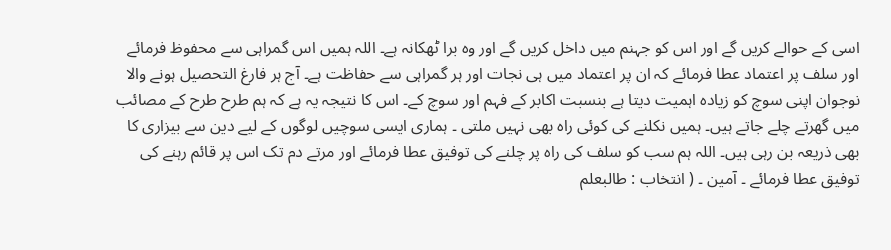اسی کے حوالے کریں گے اور اس کو جہنم میں داخل کریں گے اور وہ برا ٹھکانہ ہے۔ اللہ ہمیں اس گمراہی سے محفوظ فرمائے اور سلف پر اعتماد عطا فرمائے کہ ان پر اعتماد میں ہی نجات اور ہر گمراہی سے حفاظت ہے۔ آج ہر فارغ التحصیل ہونے والا نوجوان اپنی سوچ کو زیادہ اہمیت دیتا ہے بنسبت اکابر کے فہم اور سوچ کے۔ اس کا نتیجہ یہ ہے کہ ہم طرح طرح کے مصائب میں گھرتے چلے جاتے ہیں۔ ہمیں نکلنے کی کوئی راہ بھی نہیں ملتی ۔ ہماری ایسی سوچیں لوگوں کے لیے دین سے بیزاری کا بھی ذریعہ بن رہی ہیں۔ اللہ ہم سب کو سلف کی راہ پر چلنے کی توفیق عطا فرمائے اور مرتے دم تک اس پر قائم رہنے کی توفیق عطا فرمائے ۔ آمین ۔ ( انتخاب : طالبعلم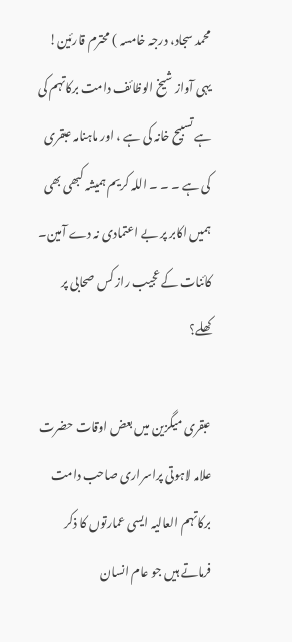محمد سجاد، درجہ خامسہ ) محترم قارئین! یہی آواز شیخ الوظائف دامت برکاتہم کی ہے تسبیح خانہ کی ہے ، اور ماہنامہ عبقری کی ہے ۔ ۔ ۔ اللہ کریم ہمیشہ کبھی بھی ہمیں اکابر پر بے اعتمادی نہ دے آمین۔
کائنات کے عجیب راز کس صحابی پر کھلے؟

عبقری میگزین میں بعض اوقات حضرت علامہ لاہوتی پراسراری صاحب دامت برکاتہم العالیہ ایسی عمارتوں کا ذکر فرماتے ہیں جو عام انسان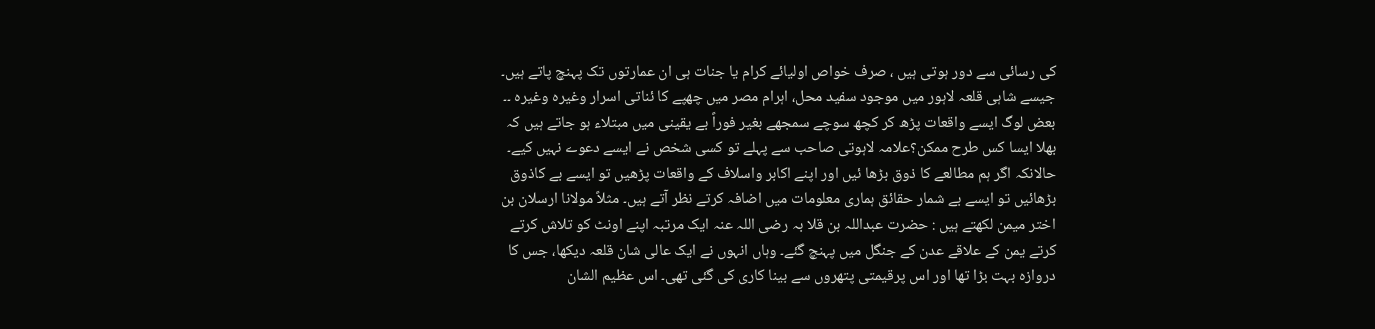کی رسائی سے دور ہوتی ہیں ، صرف خواص اولیائے کرام یا جنات ہی ان عمارتوں تک پہنچ پاتے ہیں۔ جیسے شاہی قلعہ لاہور میں موجود سفید محل، اہرام مصر میں چھپے کا ئناتی اسرار وغیرہ وغیرہ ۔۔ بعض لوگ ایسے واقعات پڑھ کر کچھ سوچے سمجھے بغیر فوراً بے یقینی میں مبتلاء ہو جاتے ہیں کہ بھلا ایسا کس طرح ممکن؟علامہ لاہوتی صاحب سے پہلے تو کسی شخص نے ایسے دعوے نہیں کیے۔ حالانکہ اگر ہم مطالعے کا ذوق بڑھا ئیں اور اپنے اکابر واسلاف کے واقعات پڑھیں تو ایسے بے کاذوق بڑھائیں تو ایسے بے شمار حقائق ہماری معلومات میں اضافہ کرتے نظر آتے ہیں۔ مثلاً مولانا ارسلان بن اختر میمن لکھتے ہیں : حضرت عبداللہ بن قلا بہ رضی اللہ عنہ ایک مرتبہ اپنے اونٹ کو تلاش کرتے کرتے یمن کے علاقے عدن کے جنگل میں پہنچ گئے۔ وہاں انہوں نے ایک عالی شان قلعہ دیکھا، جس کا دروازہ بہت بڑا تھا اور اس پرقیمتی پتھروں سے بینا کاری کی گئی تھی۔ اس عظیم الشان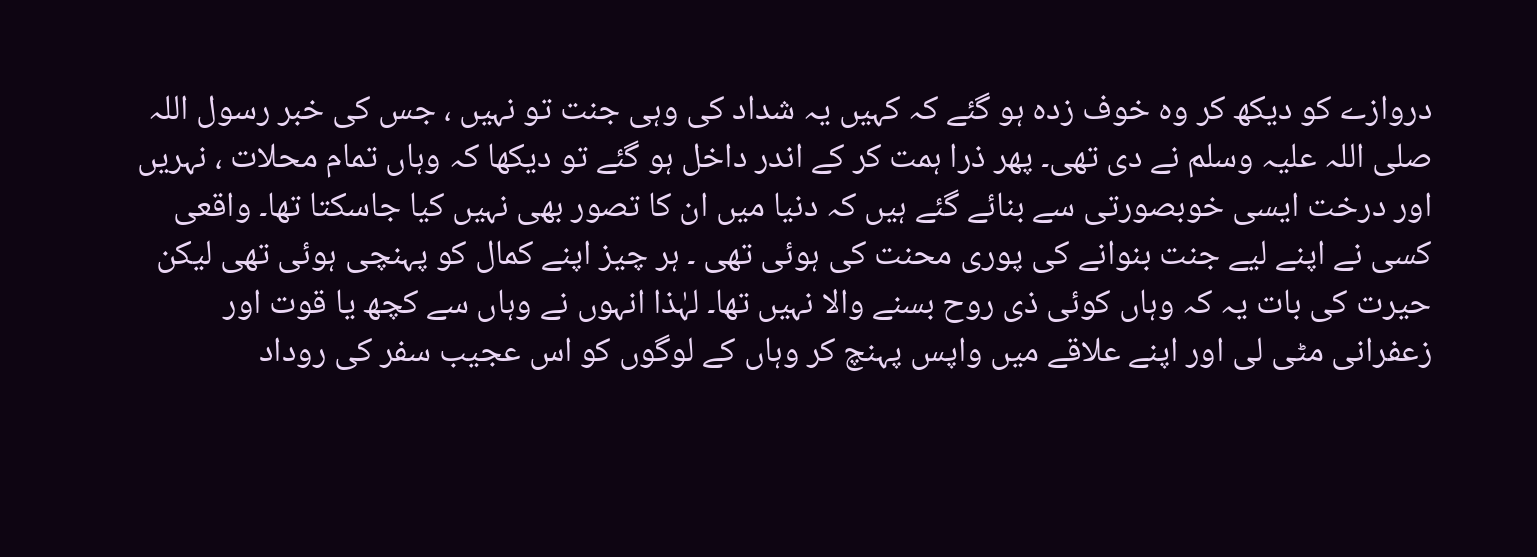دروازے کو دیکھ کر وہ خوف زدہ ہو گئے کہ کہیں یہ شداد کی وہی جنت تو نہیں ، جس کی خبر رسول اللہ صلی اللہ علیہ وسلم نے دی تھی۔ پھر ذرا ہمت کر کے اندر داخل ہو گئے تو دیکھا کہ وہاں تمام محلات ، نہریں اور درخت ایسی خوبصورتی سے بنائے گئے ہیں کہ دنیا میں ان کا تصور بھی نہیں کیا جاسکتا تھا۔ واقعی کسی نے اپنے لیے جنت بنوانے کی پوری محنت کی ہوئی تھی ۔ ہر چیز اپنے کمال کو پہنچی ہوئی تھی لیکن حیرت کی بات یہ کہ وہاں کوئی ذی روح بسنے والا نہیں تھا۔ لہٰذا انہوں نے وہاں سے کچھ یا قوت اور زعفرانی مٹی لی اور اپنے علاقے میں واپس پہنچ کر وہاں کے لوگوں کو اس عجیب سفر کی روداد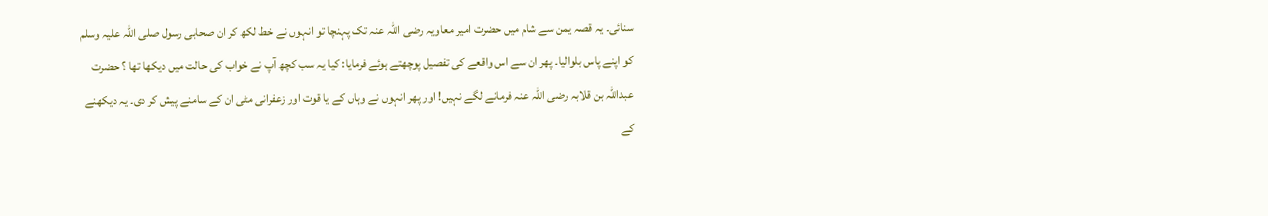سنائی۔ یہ قصہ یمن سے شام میں حضرت امیر معاویہ رضی اللہ عنہ تک پہنچا تو انہوں نے خط لکھ کر ان صحابی رسول صلی اللہ علیہ وسلم کو اپنے پاس بلوالیا۔ پھر ان سے اس واقعے کی تفصیل پوچھتے ہوئے فرمایا: کیا یہ سب کچھ آپ نے خواب کی حالت میں دیکھا تھا ؟ حضرت عبداللہ بن قلابہ رضی اللہ عنہ فرمانے لگے نہیں! اور پھر انہوں نے وہاں کے یا قوت اور زعفرانی مٹی ان کے سامنے پیش کر دی۔ یہ دیکھنے کے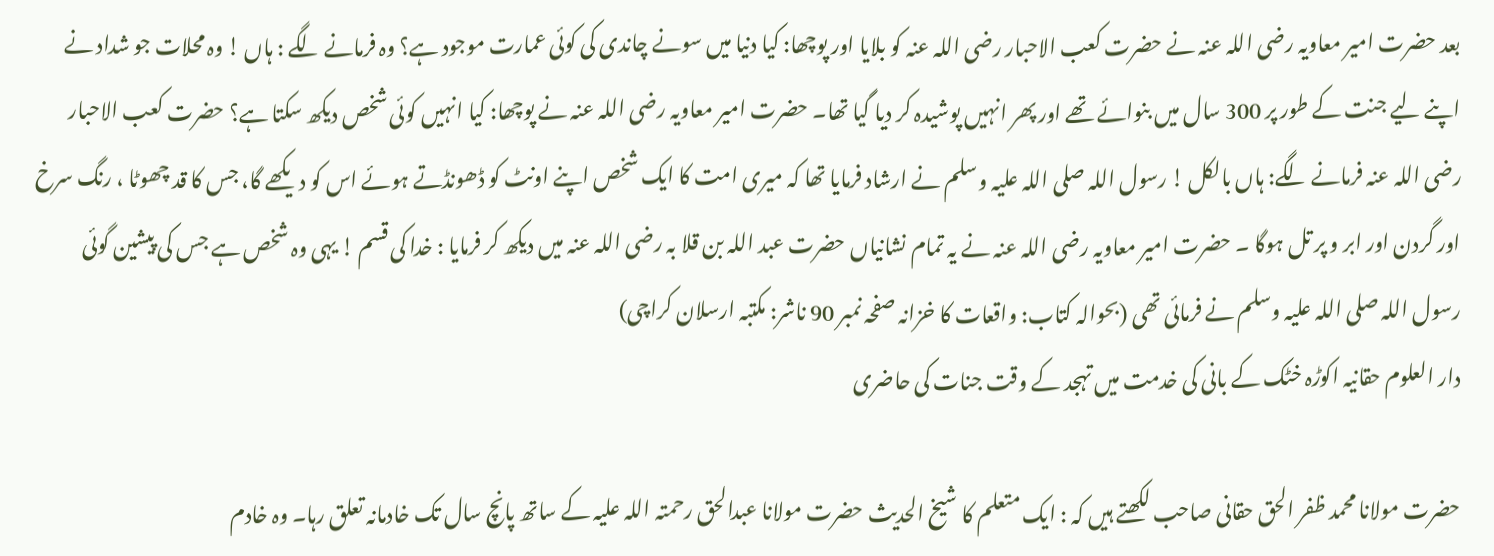بعد حضرت امیر معاویہ رضی اللہ عنہ نے حضرت کعب الاحبار رضی اللہ عنہ کو بلایا اور پوچھا: کیا دنیا میں سونے چاندی کی کوئی عمارت موجود ہے؟ وہ فرمانے لگے : ہاں ! وہ محلات جو شداد نے اپنے لیے جنت کے طور پر 300 سال میں بنوائے تھے اور پھر انہیں پوشیدہ کر دیا گیا تھا۔ حضرت امیر معاویہ رضی اللہ عنہ نے پوچھا: کیا انہیں کوئی شخص دیکھ سکتا ہے؟ حضرت کعب الاحبار رضی اللہ عنہ فرمانے لگے: ہاں بالکل ! رسول اللہ صلی اللہ علیہ وسلم نے ارشاد فرمایا تھا کہ میری امت کا ایک شخص اپنے اونٹ کو ڈھونڈتے ہوئے اس کو دیکھے گا، جس کا قد چھوٹا ، رنگ سرخ اور گردن اور ابر و پر تل ہوگا ۔ حضرت امیر معاویہ رضی اللہ عنہ نے یہ تمام نشانیاں حضرت عبد اللہ بن قلا بہ رضی اللہ عنہ میں دیکھ کر فرمایا : خدا کی قسم ! یہی وہ شخص ہے جس کی پیشین گوئی رسول اللہ صلی اللہ علیہ وسلم نے فرمائی تھی (بحوالہ کتاب: واقعات کا خزانہ صفحہ نمبر 90 ناشر: مکتبہ ارسلان کراچی)
دار العلوم حقانیہ اکوڑہ خٹک کے بانی کی خدمت میں تہجد کے وقت جنات کی حاضری

حضرت مولانا محمد ظفر الحق حقانی صاحب لکھتے ہیں کہ : ایک متعلم کا شیخ الحدیث حضرت مولانا عبدالحق رحمتہ اللہ علیہ کے ساتھ پانچ سال تک خادمانہ تعلق رہا۔ وہ خادم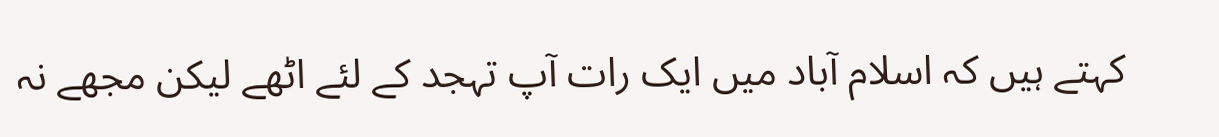کہتے ہیں کہ اسلام آباد میں ایک رات آپ تہجد کے لئے اٹھے لیکن مجھے نہ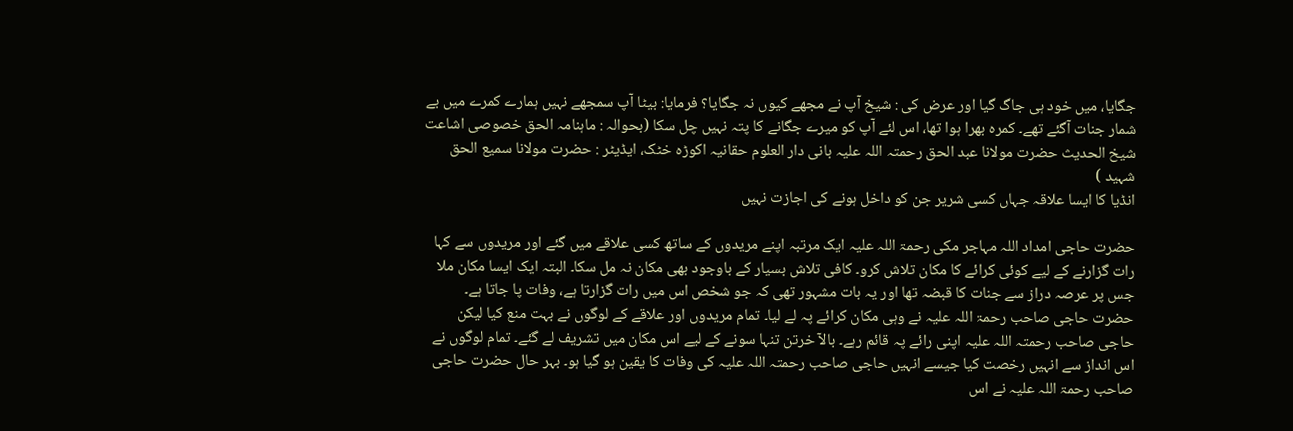جگایا، میں خود ہی جاگ گیا اور عرض کی : شیخ آپ نے مجھے کیوں نہ جگایا؟ فرمایا: بیٹا آپ سمجھے نہیں ہمارے کمرے میں بے شمار جنات آگئے تھے۔ کمرہ بھرا ہوا تھا، اس لئے آپ کو میرے جگانے کا پتہ نہیں چل سکا (بحوالہ : ماہنامہ الحق خصوصی اشاعت شیخ الحدیث حضرت مولانا عبد الحق رحمتہ اللہ علیہ بانی دار العلوم حقانیہ اکوڑہ خٹک، ایڈیٹر : حضرت مولانا سمیع الحق شہید )
انڈیا کا ایسا علاقہ جہاں کسی شریر جن کو داخل ہونے کی اجازت نہیں

حضرت حاجی امداد اللہ مہاجر مکی رحمۃ اللہ علیہ ایک مرتبہ اپنے مریدوں کے ساتھ کسی علاقے میں گئے اور مریدوں سے کہا رات گزارنے کے لیے کوئی کرائے کا مکان تلاش کرو۔ کافی تلاش بسیار کے باوجود بھی مکان نہ مل سکا۔ البتہ ایک ایسا مکان ملا جس پر عرصہ دراز سے جنات کا قبضہ تھا اور یہ بات مشہور تھی کہ جو شخص اس میں رات گزارتا ہے، وفات پا جاتا ہے۔ حضرت حاجی صاحب رحمۃ اللہ علیہ نے وہی مکان کرائے پہ لے لیا۔ تمام مریدوں اور علاقے کے لوگوں نے بہت منع کیا لیکن حاجی صاحب رحمتہ اللہ علیہ اپنی رائے پہ قائم رہے۔ بالآ خرتن تنہا سونے کے لیے اس مکان میں تشریف لے گئے۔ تمام لوگوں نے اس انداز سے انہیں رخصت کیا جیسے انہیں حاجی صاحب رحمتہ اللہ علیہ کی وفات کا یقین ہو گیا ہو۔ بہر حال حضرت حاجی صاحب رحمۃ اللہ علیہ نے اس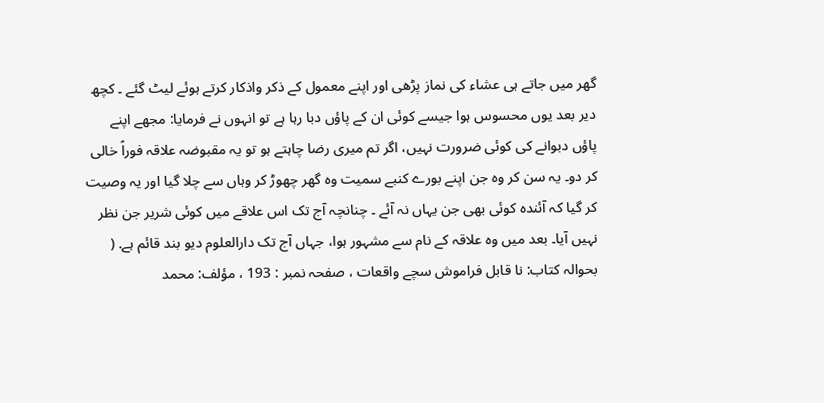گھر میں جاتے ہی عشاء کی نماز پڑھی اور اپنے معمول کے ذکر واذکار کرتے ہوئے لیٹ گئے ۔ کچھ دیر بعد یوں محسوس ہوا جیسے کوئی ان کے پاؤں دبا رہا ہے تو انہوں نے فرمایا: مجھے اپنے پاؤں دبوانے کی کوئی ضرورت نہیں، اگر تم میری رضا چاہتے ہو تو یہ مقبوضہ علاقہ فوراً خالی کر دو۔ یہ سن کر وہ جن اپنے بورے کنبے سمیت وہ گھر چھوڑ کر وہاں سے چلا گیا اور یہ وصیت کر گیا کہ آئندہ کوئی بھی جن یہاں نہ آئے ۔ چنانچہ آج تک اس علاقے میں کوئی شریر جن نظر نہیں آیا۔ بعد میں وہ علاقہ کے نام سے مشہور ہوا، جہاں آج تک دارالعلوم دیو بند قائم ہے. ( بحوالہ کتاب: نا قابل فراموش سچے واقعات ، صفحہ نمبر : 193 ، مؤلف: محمد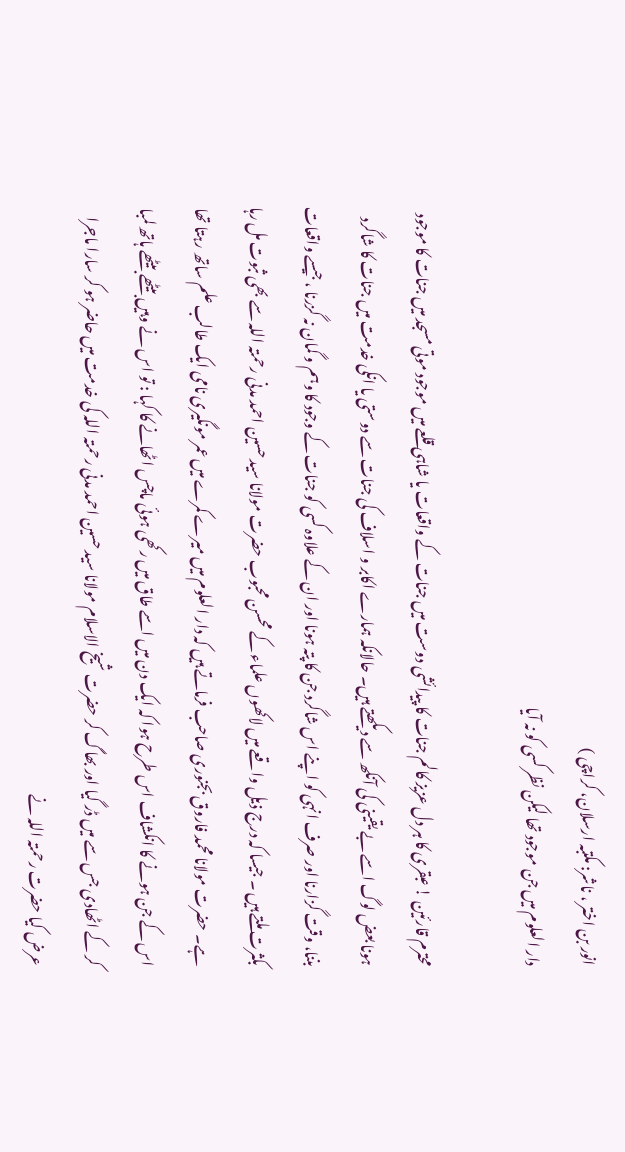انور بن اختر ، ناشر: مکتبہ ارسلان، کراچی )
دار العلوم میں جن موجود تھا لیکن نظر کسی کو نہ آیا

محترم قارئین ! عبقری کا ہر دل عزیز کالم جنات کا پیدائشی دوست میں جنات کے واقعات یا شاہی قلعے میں موجود موتی مسجد میں جنات کا موجود ہونا بعض لوگ اسے بے یقینی کی آنکھ سے دیکھتے ہیں۔ حالانکہ ہمارے اکابر و اسلاف کی جنات سے دوستی یا انکی خدمت میں جنات کا شاگرد بننا، وقت گزارنا اور صرف انہی کو اپنے اس شاگرد جن کا پتہ ہونا اور ان کے علاوہ کسی کو جنات کے وجود کا وہم و گمان نہ گزرنا ، جیسے واقعات بکثرت ملتے ہیں ۔ جیسا کہ درج ذیل واقعے میں لاکھوں علماء کے محسن محبوب حضرت مولانا سید حسین احمد مدنی رحمتہ اللہ سے بھی ثبوت مل رہا ہے۔ حضرت مولانا محمد فاروق بجنوری صاحب فرماتے ہیں کہ دار العلوم میں میرے کمرے میں عمر مونگیری نامی ایک طالب علم ساتھ رہتا تھا اس کے جن ہونے کا انکشاف اس طرح ہوا کہ ایک دن میں اسے طاق میں رکھی ہوئی ماچس اٹھانے کا کہا : تو اس نے وہیں بیٹھے بیٹھے ہاتھ لمبا کر کے اٹھادی جس سے میں ڈر گیا اور بھاگ کر حضرت شیخ الاسلام مولانا سید حسین احمد مدنی رحمتہ اللہ کی خدمت میں حاضر ہو کر سارا ماجرا عرض کیا حضرت رحمتہ اللہ نے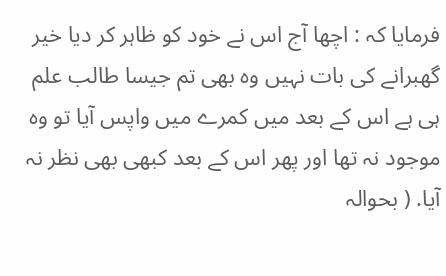فرمایا کہ : اچھا آج اس نے خود کو ظاہر کر دیا خیر گھبرانے کی بات نہیں وہ بھی تم جیسا طالب علم ہی ہے اس کے بعد میں کمرے میں واپس آیا تو وہ موجود نہ تھا اور پھر اس کے بعد کبھی بھی نظر نہ آیا. ( بحوالہ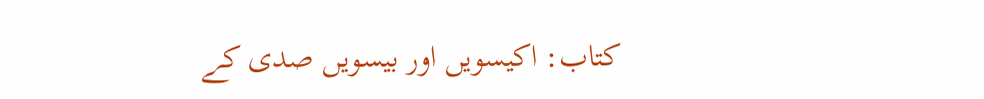کتاب: اکیسویں اور بیسویں صدی کے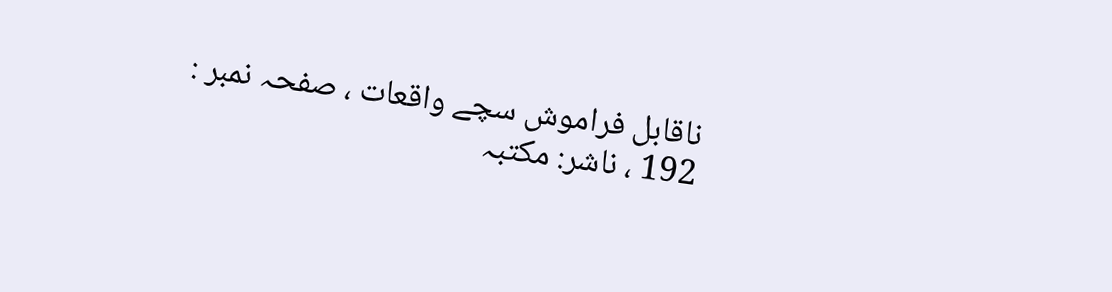ناقابل فراموش سچے واقعات ، صفحہ نمبر : 192 ، ناشر: مکتبہ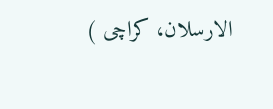الارسلان، کراچی )